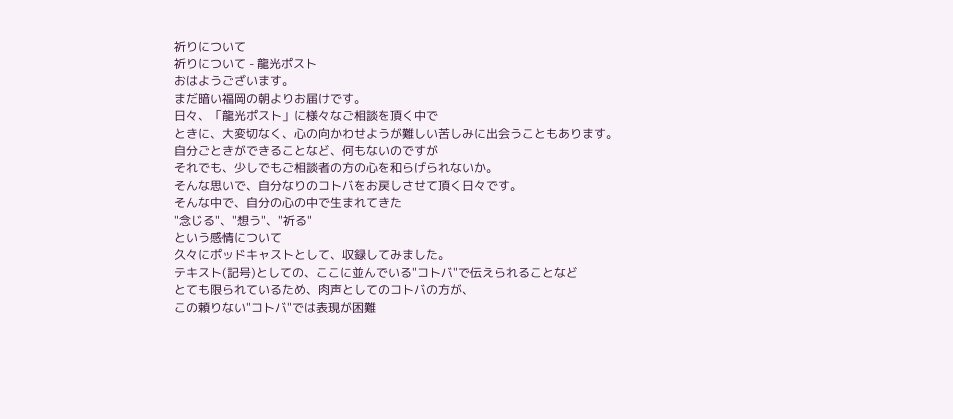祈りについて
祈りについて - 龍光ポスト
おはようございます。
まだ暗い福岡の朝よりお届けです。
日々、「龍光ポスト」に様々なご相談を頂く中で
ときに、大変切なく、心の向かわせようが難しい苦しみに出会うこともあります。
自分ごときができることなど、何もないのですが
それでも、少しでもご相談者の方の心を和らげられないか。
そんな思いで、自分なりのコトバをお戻しさせて頂く日々です。
そんな中で、自分の心の中で生まれてきた
"念じる"、"想う"、"祈る"
という感情について
久々にポッドキャストとして、収録してみました。
テキスト(記号)としての、ここに並んでいる"コトバ"で伝えられることなど
とても限られているため、肉声としてのコトバの方が、
この頼りない"コトバ"では表現が困難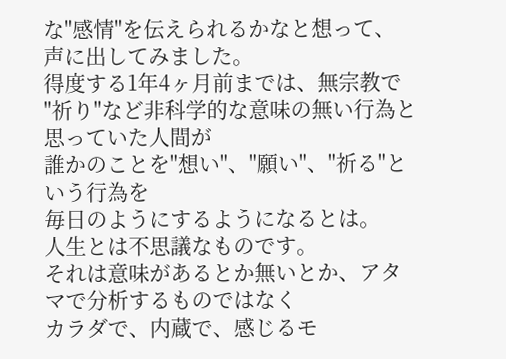な"感情"を伝えられるかなと想って、
声に出してみました。
得度する1年4ヶ月前までは、無宗教で
"祈り"など非科学的な意味の無い行為と思っていた人間が
誰かのことを"想い"、"願い"、"祈る"という行為を
毎日のようにするようになるとは。
人生とは不思議なものです。
それは意味があるとか無いとか、アタマで分析するものではなく
カラダで、内蔵で、感じるモ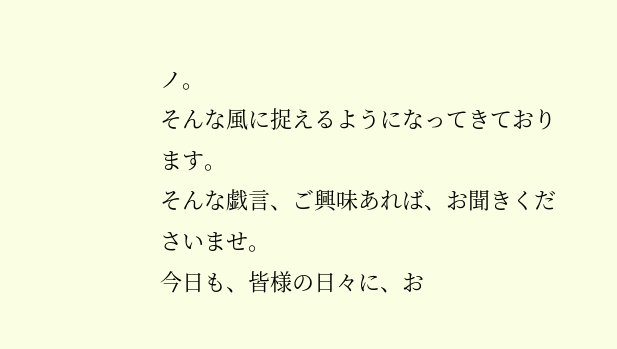ノ。
そんな風に捉えるようになってきております。
そんな戯言、ご興味あれば、お聞きくださいませ。
今日も、皆様の日々に、お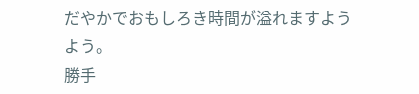だやかでおもしろき時間が溢れますようよう。
勝手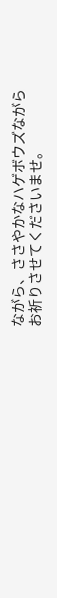ながら、ささやかなハゲボウズながら
お祈りさせてくださいませ。